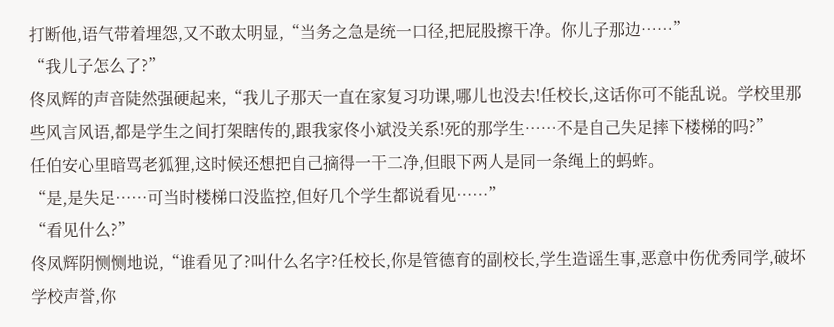打断他,语气带着埋怨,又不敢太明显,“当务之急是统一口径,把屁股擦干净。你儿子那边……”
“我儿子怎么了?”
佟凤辉的声音陡然强硬起来,“我儿子那天一直在家复习功课,哪儿也没去!任校长,这话你可不能乱说。学校里那些风言风语,都是学生之间打架瞎传的,跟我家佟小斌没关系!死的那学生……不是自己失足摔下楼梯的吗?”
任伯安心里暗骂老狐狸,这时候还想把自己摘得一干二净,但眼下两人是同一条绳上的蚂蚱。
“是,是失足……可当时楼梯口没监控,但好几个学生都说看见……”
“看见什么?”
佟凤辉阴恻恻地说,“谁看见了?叫什么名字?任校长,你是管德育的副校长,学生造谣生事,恶意中伤优秀同学,破坏学校声誉,你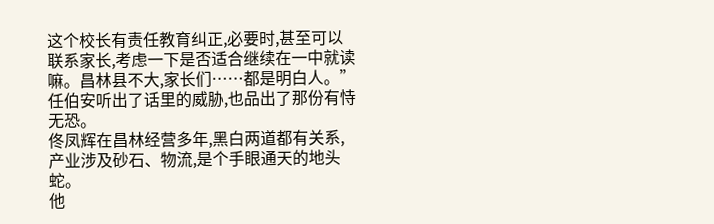这个校长有责任教育纠正,必要时,甚至可以联系家长,考虑一下是否适合继续在一中就读嘛。昌林县不大,家长们……都是明白人。”
任伯安听出了话里的威胁,也品出了那份有恃无恐。
佟凤辉在昌林经营多年,黑白两道都有关系,产业涉及砂石、物流,是个手眼通天的地头蛇。
他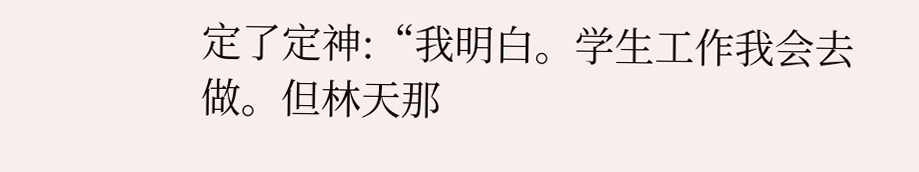定了定神:“我明白。学生工作我会去做。但林天那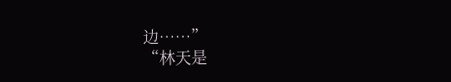边……”
“林天是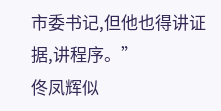市委书记,但他也得讲证据,讲程序。”
佟凤辉似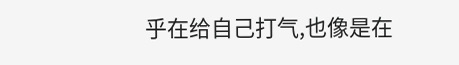乎在给自己打气,也像是在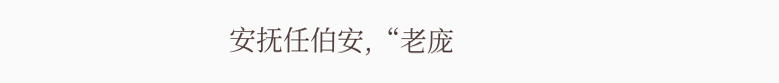安抚任伯安,“老庞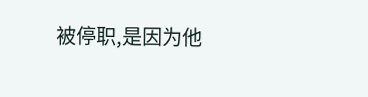被停职,是因为他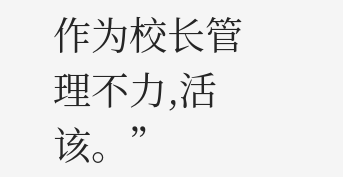作为校长管理不力,活该。”